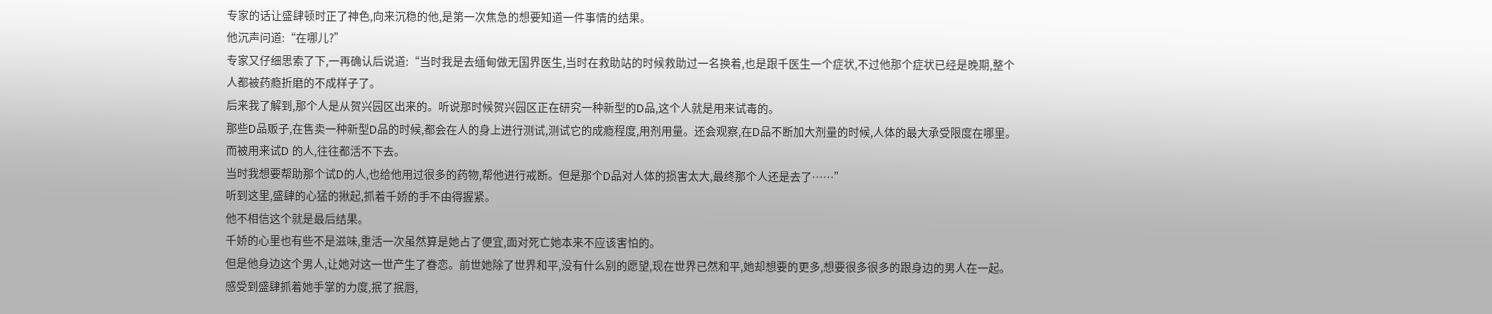专家的话让盛肆顿时正了神色,向来沉稳的他,是第一次焦急的想要知道一件事情的结果。
他沉声问道:“在哪儿?”
专家又仔细思索了下,一再确认后说道:“当时我是去缅甸做无国界医生,当时在救助站的时候救助过一名换着,也是跟千医生一个症状,不过他那个症状已经是晚期,整个人都被药瘾折磨的不成样子了。
后来我了解到,那个人是从贺兴园区出来的。听说那时候贺兴园区正在研究一种新型的D品,这个人就是用来试毒的。
那些D品贩子,在售卖一种新型D品的时候,都会在人的身上进行测试,测试它的成瘾程度,用剂用量。还会观察,在D品不断加大剂量的时候,人体的最大承受限度在哪里。
而被用来试D 的人,往往都活不下去。
当时我想要帮助那个试D的人,也给他用过很多的药物,帮他进行戒断。但是那个D品对人体的损害太大,最终那个人还是去了……”
听到这里,盛肆的心猛的揪起,抓着千娇的手不由得握紧。
他不相信这个就是最后结果。
千娇的心里也有些不是滋味,重活一次虽然算是她占了便宜,面对死亡她本来不应该害怕的。
但是他身边这个男人,让她对这一世产生了眷恋。前世她除了世界和平,没有什么别的愿望,现在世界已然和平,她却想要的更多,想要很多很多的跟身边的男人在一起。
感受到盛肆抓着她手掌的力度,抿了抿唇,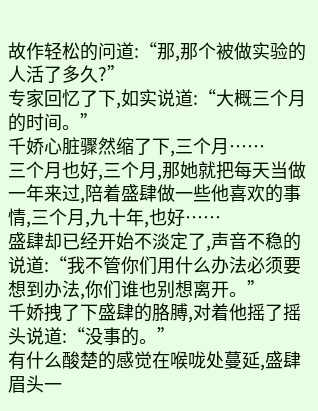故作轻松的问道:“那,那个被做实验的人活了多久?”
专家回忆了下,如实说道:“大概三个月的时间。”
千娇心脏骤然缩了下,三个月……
三个月也好,三个月,那她就把每天当做一年来过,陪着盛肆做一些他喜欢的事情,三个月,九十年,也好……
盛肆却已经开始不淡定了,声音不稳的说道:“我不管你们用什么办法必须要想到办法,你们谁也别想离开。”
千娇拽了下盛肆的胳膊,对着他摇了摇头说道:“没事的。”
有什么酸楚的感觉在喉咙处蔓延,盛肆眉头一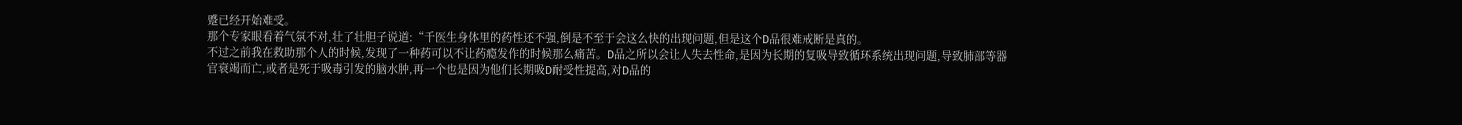蹙已经开始难受。
那个专家眼看着气氛不对,壮了壮胆子说道:“千医生身体里的药性还不强,倒是不至于会这么快的出现问题,但是这个D品很难戒断是真的。
不过之前我在救助那个人的时候,发现了一种药可以不让药瘾发作的时候那么痛苦。D品之所以会让人失去性命,是因为长期的复吸导致循环系统出现问题,导致肺部等器官衰竭而亡,或者是死于吸毒引发的脑水肿,再一个也是因为他们长期吸D耐受性提高,对D品的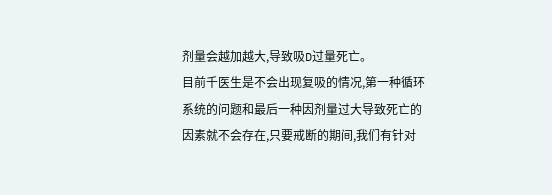剂量会越加越大,导致吸D过量死亡。
目前千医生是不会出现复吸的情况,第一种循环系统的问题和最后一种因剂量过大导致死亡的因素就不会存在,只要戒断的期间,我们有针对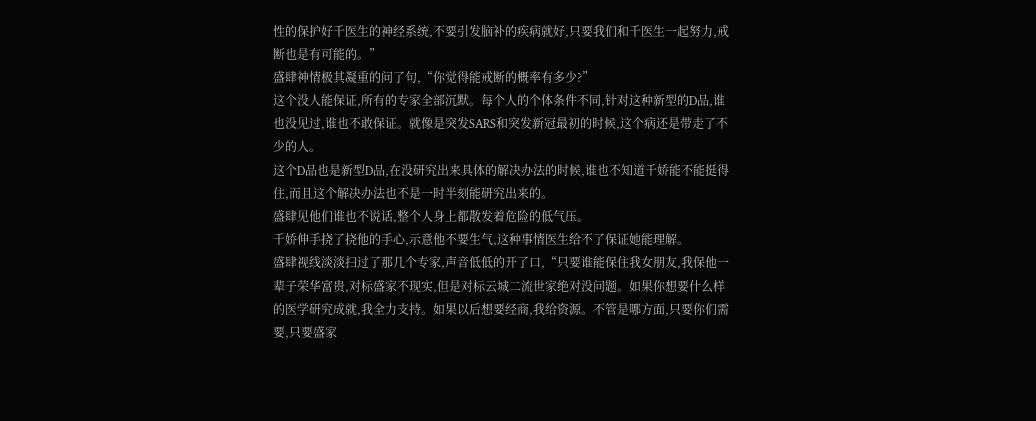性的保护好千医生的神经系统,不要引发脑补的疾病就好,只要我们和千医生一起努力,戒断也是有可能的。”
盛肆神情极其凝重的问了句,“你觉得能戒断的概率有多少?”
这个没人能保证,所有的专家全部沉默。每个人的个体条件不同,针对这种新型的D品,谁也没见过,谁也不敢保证。就像是突发SARS和突发新冠最初的时候,这个病还是带走了不少的人。
这个D品也是新型D品,在没研究出来具体的解决办法的时候,谁也不知道千娇能不能挺得住,而且这个解决办法也不是一时半刻能研究出来的。
盛肆见他们谁也不说话,整个人身上都散发着危险的低气压。
千娇伸手挠了挠他的手心,示意他不要生气,这种事情医生给不了保证她能理解。
盛肆视线淡淡扫过了那几个专家,声音低低的开了口,“只要谁能保住我女朋友,我保他一辈子荣华富贵,对标盛家不现实,但是对标云城二流世家绝对没问题。如果你想要什么样的医学研究成就,我全力支持。如果以后想要经商,我给资源。不管是哪方面,只要你们需要,只要盛家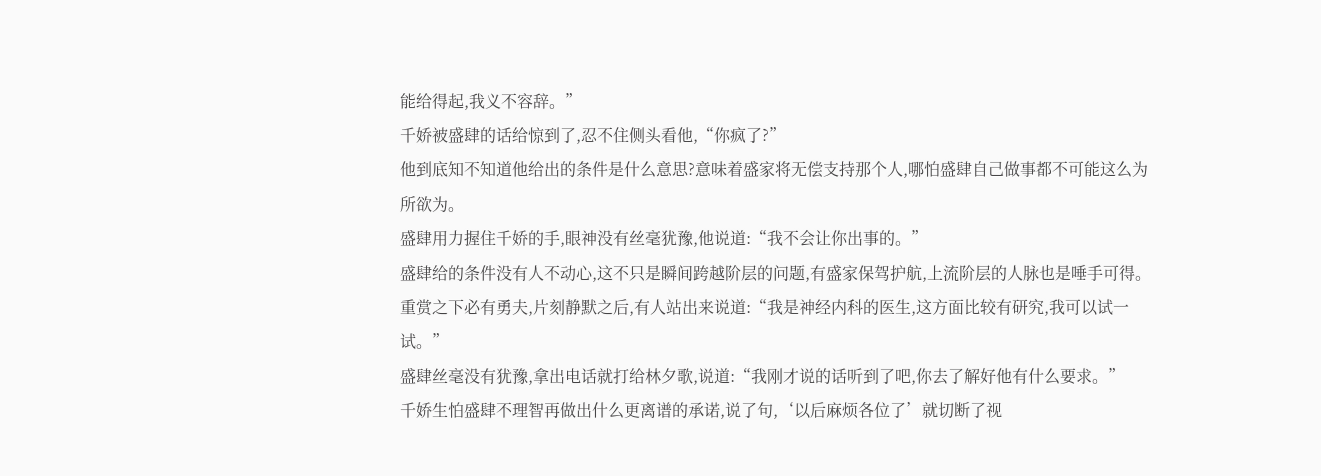能给得起,我义不容辞。”
千娇被盛肆的话给惊到了,忍不住侧头看他,“你疯了?”
他到底知不知道他给出的条件是什么意思?意味着盛家将无偿支持那个人,哪怕盛肆自己做事都不可能这么为所欲为。
盛肆用力握住千娇的手,眼神没有丝毫犹豫,他说道:“我不会让你出事的。”
盛肆给的条件没有人不动心,这不只是瞬间跨越阶层的问题,有盛家保驾护航,上流阶层的人脉也是唾手可得。
重赏之下必有勇夫,片刻静默之后,有人站出来说道:“我是神经内科的医生,这方面比较有研究,我可以试一试。”
盛肆丝毫没有犹豫,拿出电话就打给林夕歌,说道:“我刚才说的话听到了吧,你去了解好他有什么要求。”
千娇生怕盛肆不理智再做出什么更离谱的承诺,说了句,‘以后麻烦各位了’就切断了视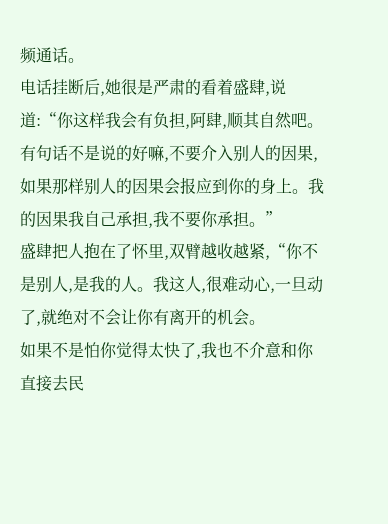频通话。
电话挂断后,她很是严肃的看着盛肆,说道:“你这样我会有负担,阿肆,顺其自然吧。有句话不是说的好嘛,不要介入别人的因果,如果那样别人的因果会报应到你的身上。我的因果我自己承担,我不要你承担。”
盛肆把人抱在了怀里,双臂越收越紧,“你不是别人,是我的人。我这人,很难动心,一旦动了,就绝对不会让你有离开的机会。
如果不是怕你觉得太快了,我也不介意和你直接去民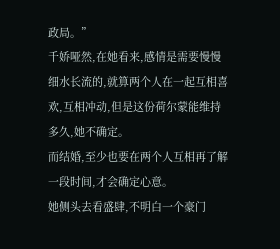政局。”
千娇哑然,在她看来,感情是需要慢慢细水长流的,就算两个人在一起互相喜欢,互相冲动,但是这份荷尔蒙能维持多久,她不确定。
而结婚,至少也要在两个人互相再了解一段时间,才会确定心意。
她侧头去看盛肆,不明白一个豪门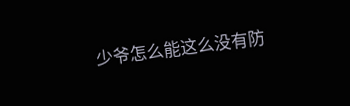少爷怎么能这么没有防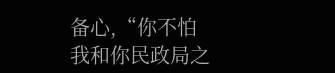备心,“你不怕我和你民政局之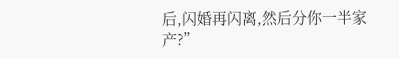后,闪婚再闪离,然后分你一半家产?”